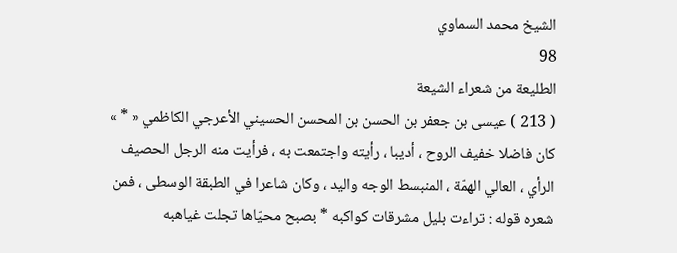الشيخ محمد السماوي
98
الطليعة من شعراء الشيعة
( 213 ) عيسى بن جعفر بن الحسن بن المحسن الحسيني الأعرجي الكاظمي « * » كان فاضلا خفيف الروح ، أديبا ، رأيته واجتمعت به ، فرأيت منه الرجل الحصيف الرأي ، العالي الهمّة ، المنبسط الوجه واليد ، وكان شاعرا في الطبقة الوسطى ، فمن شعره قوله : تراءت بليل مشرقات كواكبه * بصبح محيّاها تجلت غياهبه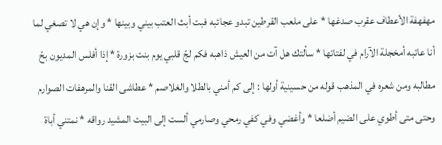مهفهفة الأعطاف عقرب صدغها * على ملعب القرطين تبدو عجائبه فبت أبث العتب بيني وبينها * وإن هي لا تصغي لما أنا عاتبه أمخجلة الآرام في لفتاتها * سألتك هل آت من العيش ذاهبه فكم لجّ قلبي يوم بنت بزورة * إذا أفلس المديون بحّ مطالبه ومن شعره في المذهب قوله من حسينية أولها : إلى كم أمني بالطلا والغلاصم * عطاشى القنا والمرهفات الصوارم وحتى متى أطوي على الضيم أضلعا * وأغضي وفي كفي رمحي وصارمي ألست إلى البيت المشيد رواقه * نمتني أباة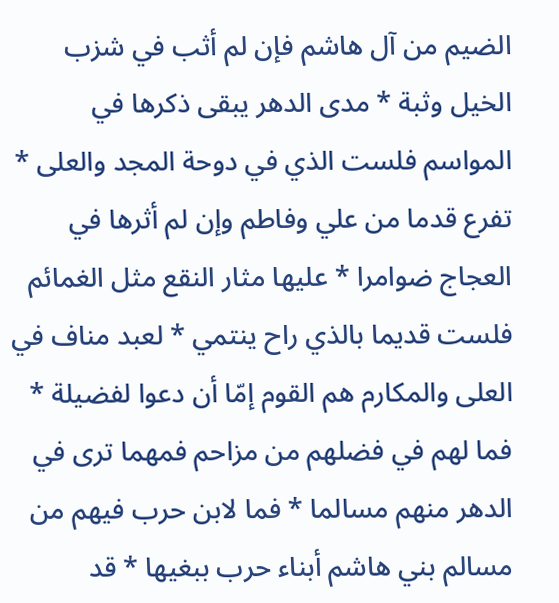الضيم من آل هاشم فإن لم أثب في شزب الخيل وثبة * مدى الدهر يبقى ذكرها في المواسم فلست الذي في دوحة المجد والعلى * تفرع قدما من علي وفاطم وإن لم أثرها في العجاج ضوامرا * عليها مثار النقع مثل الغمائم فلست قديما بالذي راح ينتمي * لعبد مناف في العلى والمكارم هم القوم إمّا أن دعوا لفضيلة * فما لهم في فضلهم من مزاحم فمهما ترى في الدهر منهم مسالما * فما لابن حرب فيهم من مسالم بني هاشم أبناء حرب ببغيها * قد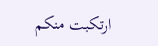ارتكبت منكم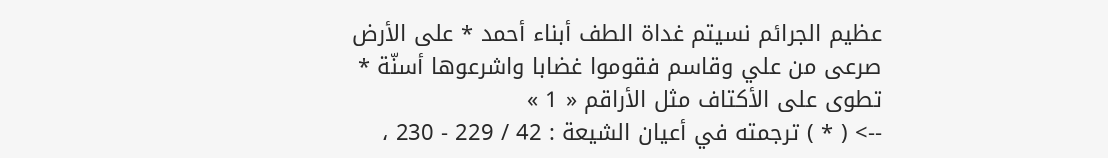عظيم الجرائم نسيتم غداة الطف أبناء أحمد * على الأرض صرعى من علي وقاسم فقوموا غضابا واشرعوها أسنّة * تطوى على الأكتاف مثل الأراقم « 1 »
--> ( * ) ترجمته في أعيان الشيعة : 42 / 229 - 230 ،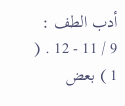أدب الطف : 9 / 11 - 12 . ( 1 ) بعض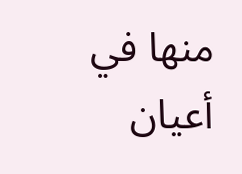منها في أعيان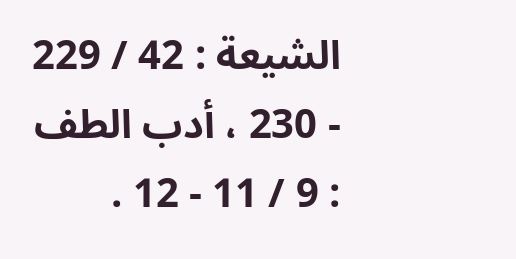الشيعة : 42 / 229 - 230 ، أدب الطف : 9 / 11 - 12 .